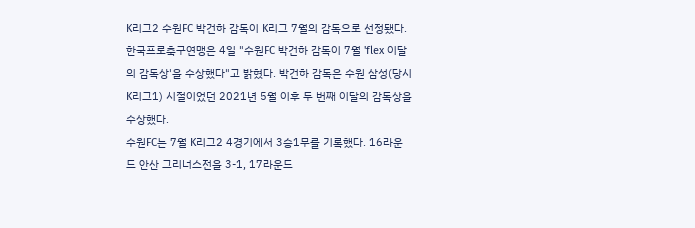K리그2 수원FC 박건하 감독이 K리그 7월의 감독으로 선정됐다.
한국프로축구연맹은 4일 "수원FC 박건하 감독이 7월 'flex 이달의 감독상'을 수상했다"고 밝혔다. 박건하 감독은 수원 삼성(당시 K리그1) 시절이었던 2021년 5월 이후 두 번째 이달의 감독상을 수상했다.
수원FC는 7월 K리그2 4경기에서 3승1무를 기록했다. 16라운드 안산 그리너스전을 3-1, 17라운드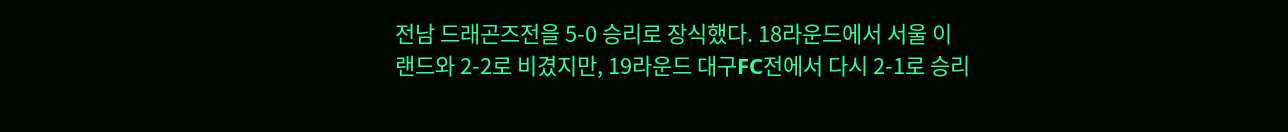전남 드래곤즈전을 5-0 승리로 장식했다. 18라운드에서 서울 이랜드와 2-2로 비겼지만, 19라운드 대구FC전에서 다시 2-1로 승리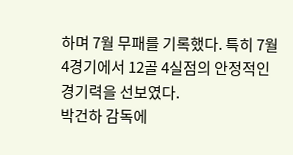하며 7월 무패를 기록했다. 특히 7월 4경기에서 12골 4실점의 안정적인 경기력을 선보였다.
박건하 감독에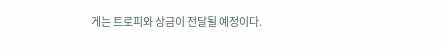게는 트로피와 상금이 전달될 예정이다.